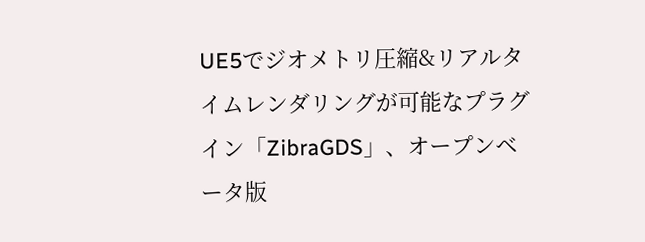UE5でジオメトリ圧縮&リアルタイムレンダリングが可能なプラグイン「ZibraGDS」、オープンベータ版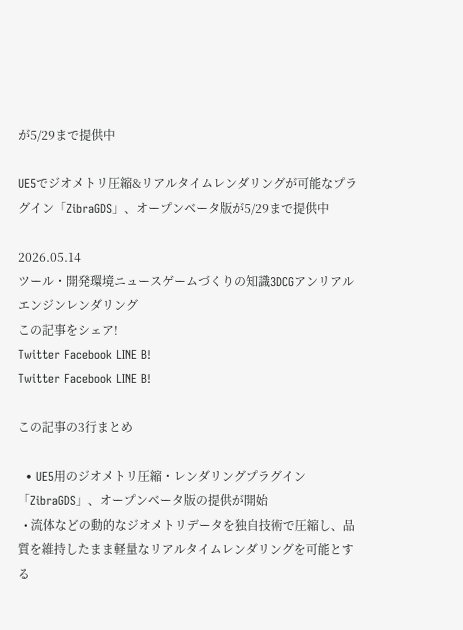が5/29まで提供中

UE5でジオメトリ圧縮&リアルタイムレンダリングが可能なプラグイン「ZibraGDS」、オープンベータ版が5/29まで提供中

2026.05.14
ツール・開発環境ニュースゲームづくりの知識3DCGアンリアルエンジンレンダリング
この記事をシェア!
Twitter Facebook LINE B!
Twitter Facebook LINE B!

この記事の3行まとめ

  • UE5用のジオメトリ圧縮・レンダリングプラグイン「ZibraGDS」、オープンベータ版の提供が開始
  • 流体などの動的なジオメトリデータを独自技術で圧縮し、品質を維持したまま軽量なリアルタイムレンダリングを可能とする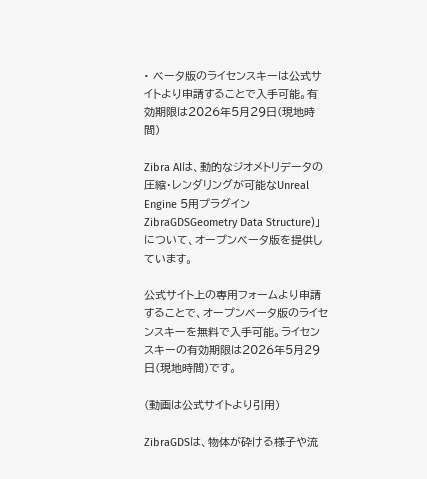• ベータ版のライセンスキーは公式サイトより申請することで入手可能。有効期限は2026年5月29日(現地時間)

Zibra AIは、動的なジオメトリデータの圧縮・レンダリングが可能なUnreal Engine 5用プラグインZibraGDSGeometry Data Structure)」について、オープンベータ版を提供しています。

公式サイト上の専用フォームより申請することで、オープンベータ版のライセンスキーを無料で入手可能。ライセンスキーの有効期限は2026年5月29日(現地時間)です。

(動画は公式サイトより引用)

ZibraGDSは、物体が砕ける様子や流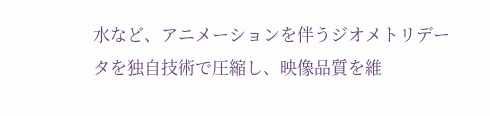水など、アニメーションを伴うジオメトリデータを独自技術で圧縮し、映像品質を維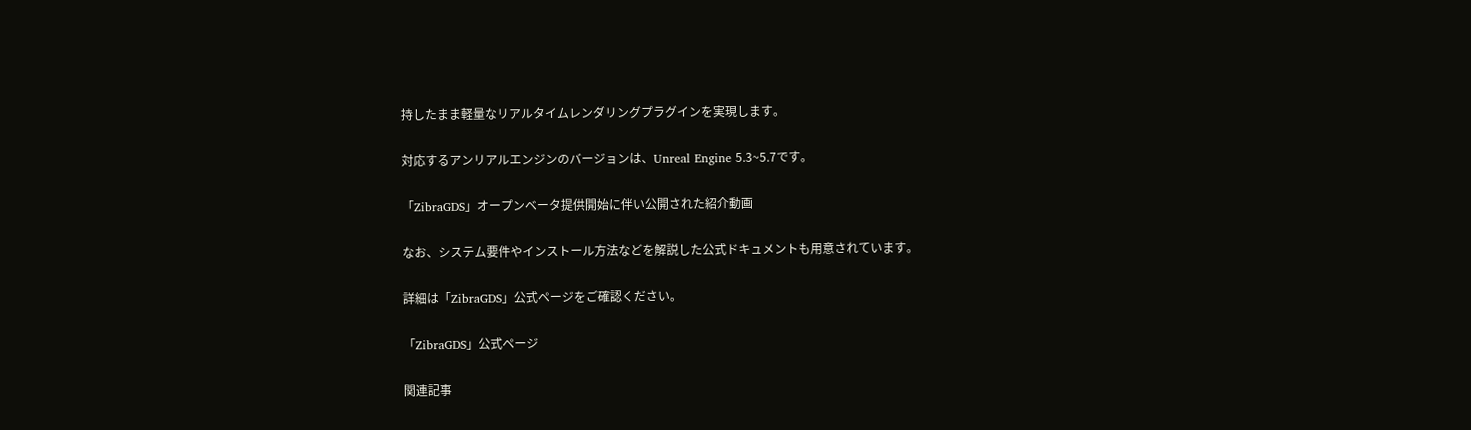持したまま軽量なリアルタイムレンダリングプラグインを実現します。

対応するアンリアルエンジンのバージョンは、Unreal Engine 5.3~5.7です。

「ZibraGDS」オープンベータ提供開始に伴い公開された紹介動画

なお、システム要件やインストール方法などを解説した公式ドキュメントも用意されています。

詳細は「ZibraGDS」公式ページをご確認ください。

「ZibraGDS」公式ページ

関連記事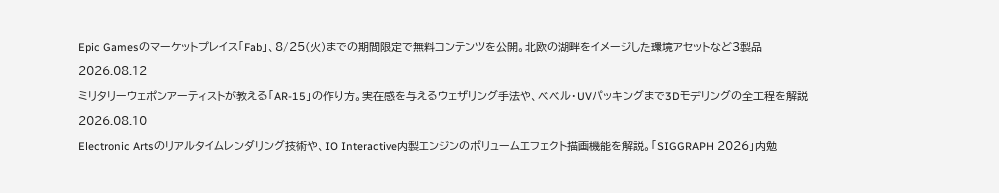Epic Gamesのマーケットプレイス「Fab」、8/25(火)までの期間限定で無料コンテンツを公開。北欧の湖畔をイメージした環境アセットなど3製品
2026.08.12
ミリタリーウェポンアーティストが教える「AR-15」の作り方。実在感を与えるウェザリング手法や、ベベル・UVパッキングまで3Dモデリングの全工程を解説
2026.08.10
Electronic Artsのリアルタイムレンダリング技術や、IO Interactive内製エンジンのボリュームエフェクト描画機能を解説。「SIGGRAPH 2026」内勉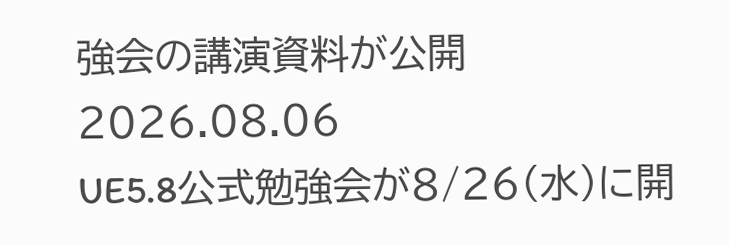強会の講演資料が公開
2026.08.06
UE5.8公式勉強会が8/26(水)に開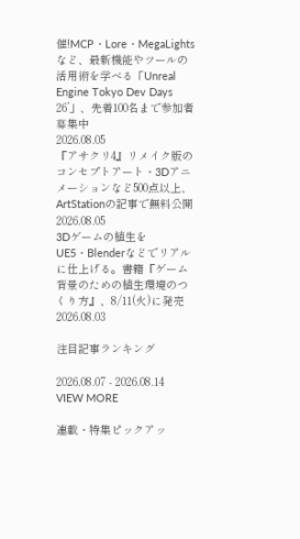催!MCP・Lore・MegaLightsなど、最新機能やツールの活用術を学べる「Unreal Engine Tokyo Dev Days 26’」、先着100名まで参加者募集中
2026.08.05
『アサクリ4』リメイク版のコンセプトアート・3Dアニメーションなど500点以上、ArtStationの記事で無料公開
2026.08.05
3Dゲームの植生をUE5・Blenderなどでリアルに仕上げる。書籍『ゲーム背景のための植生環境のつくり方』、8/11(火)に発売
2026.08.03

注目記事ランキング

2026.08.07 - 2026.08.14
VIEW MORE

連載・特集ピックアッ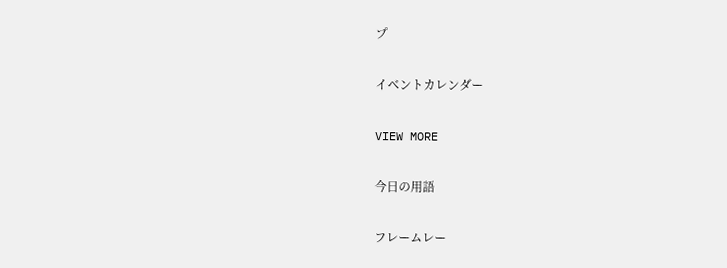プ

イベントカレンダー

VIEW MORE

今日の用語

フレームレー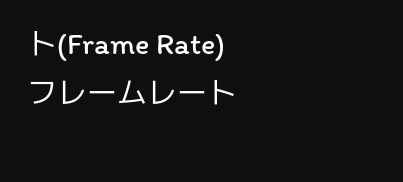ト(Frame Rate)
フレームレート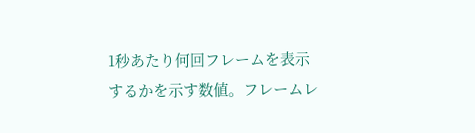1秒あたり何回フレームを表示するかを示す数値。フレームレ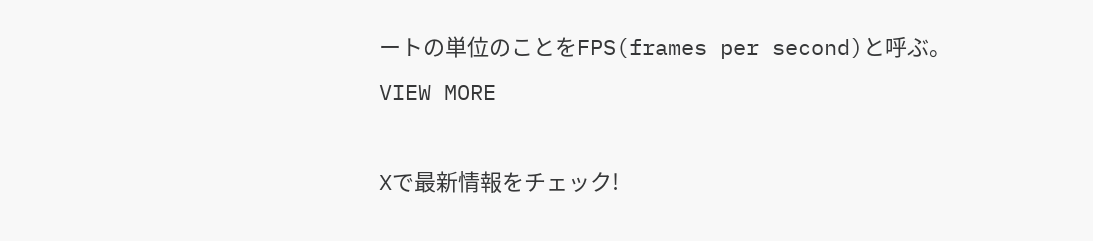ートの単位のことをFPS(frames per second)と呼ぶ。
VIEW MORE

Xで最新情報をチェック!